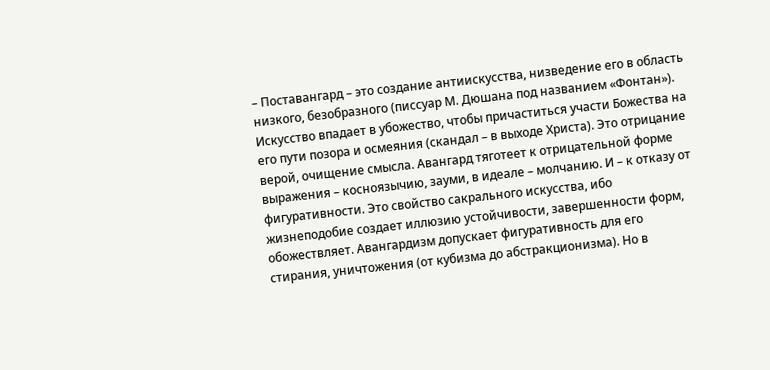– Поставангард – это создание антиискусства, низведение его в область низкого, безобразного (писсуар М. Дюшана под названием «Фонтан»). Искусство впадает в убожество, чтобы причаститься участи Божества на его пути позора и осмеяния (скандал – в выходе Христа). Это отрицание верой, очищение смысла. Авангард тяготеет к отрицательной форме выражения – косноязычию, зауми, в идеале – молчанию. И – к отказу от фигуративности. Это свойство сакрального искусства, ибо жизнеподобие создает иллюзию устойчивости, завершенности форм, обожествляет. Авангардизм допускает фигуративность для его стирания, уничтожения (от кубизма до абстракционизма). Но в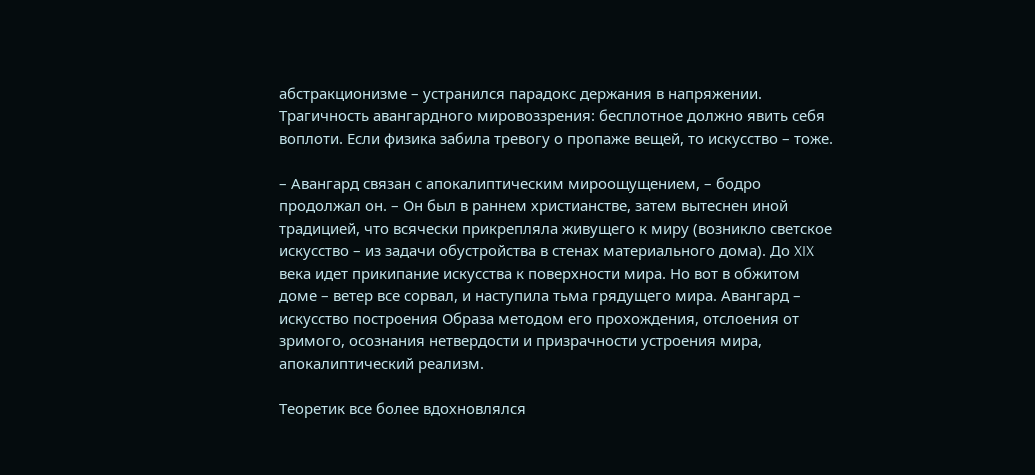абстракционизме – устранился парадокс держания в напряжении. Трагичность авангардного мировоззрения: бесплотное должно явить себя воплоти. Если физика забила тревогу о пропаже вещей, то искусство – тоже.

– Авангард связан с апокалиптическим мироощущением, – бодро продолжал он. – Он был в раннем христианстве, затем вытеснен иной традицией, что всячески прикрепляла живущего к миру (возникло светское искусство – из задачи обустройства в стенах материального дома). До XIX века идет прикипание искусства к поверхности мира. Но вот в обжитом доме – ветер все сорвал, и наступила тьма грядущего мира. Авангард – искусство построения Образа методом его прохождения, отслоения от зримого, осознания нетвердости и призрачности устроения мира, апокалиптический реализм.

Теоретик все более вдохновлялся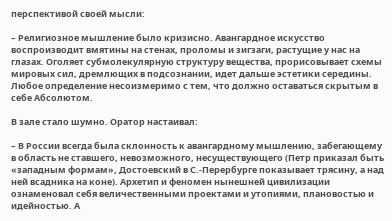перспективой своей мысли:

– Религиозное мышление было кризисно. Авангардное искусство воспроизводит вмятины на стенах, проломы и зигзаги, растущие у нас на глазах. Оголяет субмолекулярную структуру вещества, прорисовывает схемы мировых сил, дремлющих в подсознании, идет дальше эстетики середины. Любое определение несоизмеримо с тем, что должно оставаться скрытым в себе Абсолютом.

В зале стало шумно. Оратор настаивал:

– В России всегда была склонность к авангардному мышлению, забегающему в область не ставшего, невозможного, несуществующего (Петр приказал быть «западным формам», Достоевский в С.-Перербурге показывает трясину, а над ней всадника на коне). Архетип и феномен нынешней цивилизации ознаменовал себя величественными проектами и утопиями, плановостью и идейностью. А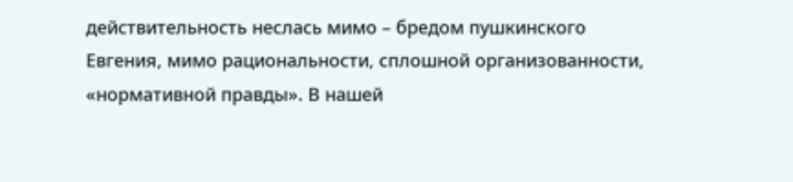действительность неслась мимо – бредом пушкинского Евгения, мимо рациональности, сплошной организованности, «нормативной правды». В нашей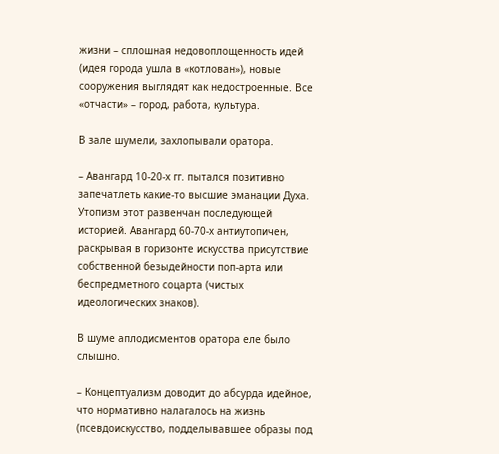жизни – сплошная недовоплощенность идей (идея города ушла в «котлован»), новые сооружения выглядят как недостроенные. Все «отчасти» – город, работа, культура.

В зале шумели, захлопывали оратора.

– Авангард 10-20-х гг. пытался позитивно запечатлеть какие-то высшие эманации Духа. Утопизм этот развенчан последующей историей. Авангард 60-70-х антиутопичен, раскрывая в горизонте искусства присутствие собственной безыдейности поп-арта или беспредметного соцарта (чистых идеологических знаков).

В шуме аплодисментов оратора еле было слышно.

– Концептуализм доводит до абсурда идейное, что нормативно налагалось на жизнь (псевдоискусство, подделывавшее образы под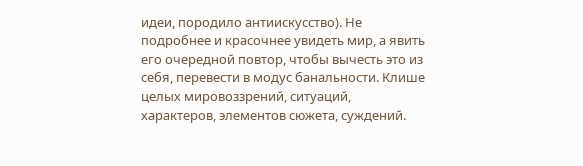идеи, породило антиискусство). Не подробнее и красочнее увидеть мир, а явить его очередной повтор, чтобы вычесть это из себя, перевести в модус банальности. Клише целых мировоззрений, ситуаций, характеров, элементов сюжета, суждений.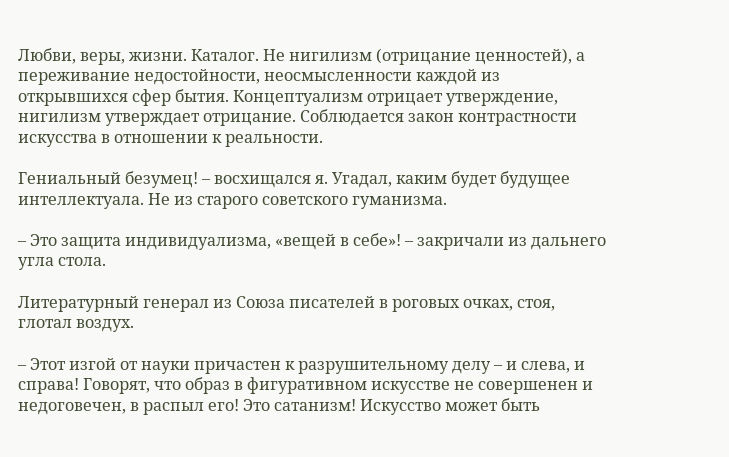Любви, веры, жизни. Каталог. Не нигилизм (отрицание ценностей), а переживание недостойности, неосмысленности каждой из открывшихся сфер бытия. Концептуализм отрицает утверждение, нигилизм утверждает отрицание. Соблюдается закон контрастности искусства в отношении к реальности.

Гениальный безумец! – восхищался я. Угадал, каким будет будущее интеллектуала. Не из старого советского гуманизма.

– Это защита индивидуализма, «вещей в себе»! – закричали из дальнего угла стола.

Литературный генерал из Союза писателей в роговых очках, стоя, глотал воздух.

– Этот изгой от науки причастен к разрушительному делу – и слева, и справа! Говорят, что образ в фигуративном искусстве не совершенен и недоговечен, в распыл его! Это сатанизм! Искусство может быть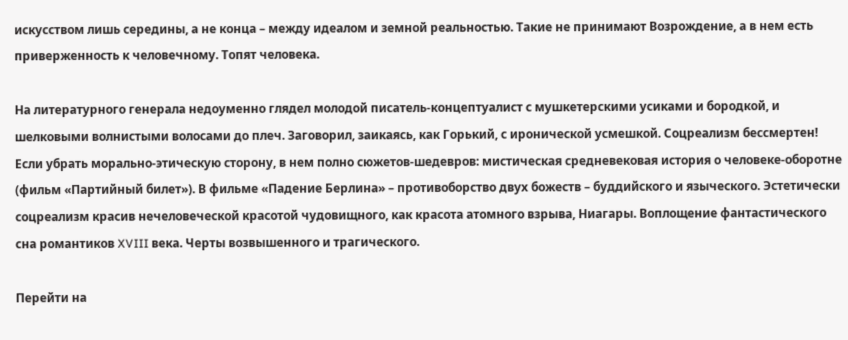искусством лишь середины, а не конца – между идеалом и земной реальностью. Такие не принимают Возрождение, а в нем есть приверженность к человечному. Топят человека.

На литературного генерала недоуменно глядел молодой писатель-концептуалист с мушкетерскими усиками и бородкой, и шелковыми волнистыми волосами до плеч. Заговорил, заикаясь, как Горький, с иронической усмешкой. Соцреализм бессмертен! Если убрать морально-этическую сторону, в нем полно сюжетов-шедевров: мистическая средневековая история о человеке-оборотне (фильм «Партийный билет»). В фильме «Падение Берлина» – противоборство двух божеств – буддийского и языческого. Эстетически соцреализм красив нечеловеческой красотой чудовищного, как красота атомного взрыва, Ниагары. Воплощение фантастического сна романтиков XVIII века. Черты возвышенного и трагического.

Перейти на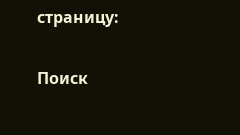страницу:

Поиск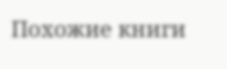Похожие книги